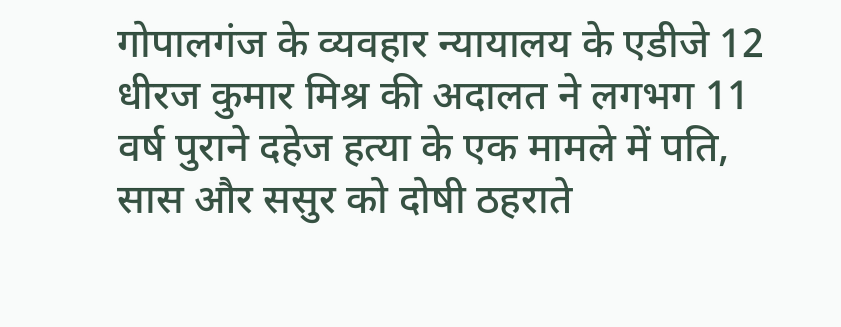गोपालगंज के व्यवहार न्यायालय के एडीजे 12 धीरज कुमार मिश्र की अदालत ने लगभग 11 वर्ष पुराने दहेज हत्या के एक मामले में पति, सास और ससुर को दोषी ठहराते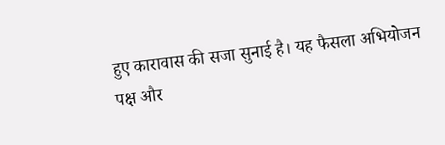हुए कारावास की सजा सुनाई है। यह फैसला अभियोजन पक्ष और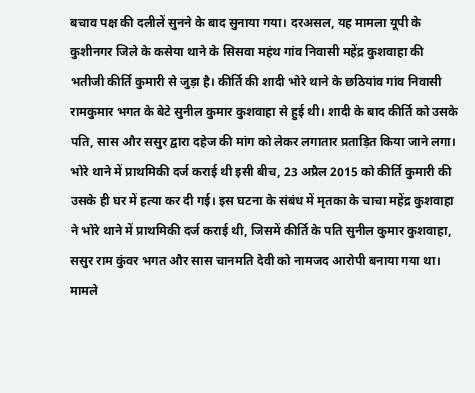बचाव पक्ष की दलीलें सुनने के बाद सुनाया गया। दरअसल, यह मामला यूपी के कुशीनगर जिले के कसेया थाने के सिसवा महंथ गांव निवासी महेंद्र कुशवाहा की भतीजी कीर्ति कुमारी से जुड़ा है। कीर्ति की शादी भोरे थाने के छठियांव गांव निवासी रामकुमार भगत के बेटे सुनील कुमार कुशवाहा से हुई थी। शादी के बाद कीर्ति को उसके पति, सास और ससुर द्वारा दहेज की मांग को लेकर लगातार प्रताड़ित किया जाने लगा। भोरे थाने में प्राथमिकी दर्ज कराई थी इसी बीच, 23 अप्रैल 2015 को कीर्ति कुमारी की उसके ही घर में हत्या कर दी गई। इस घटना के संबंध में मृतका के चाचा महेंद्र कुशवाहा ने भोरे थाने में प्राथमिकी दर्ज कराई थी, जिसमें कीर्ति के पति सुनील कुमार कुशवाहा, ससुर राम कुंवर भगत और सास चानमति देवी को नामजद आरोपी बनाया गया था। मामले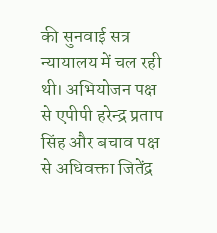की सुनवाई सत्र न्यायालय में चल रही थी। अभियोजन पक्ष से एपीपी हरेन्द्र प्रताप सिंह और बचाव पक्ष से अधिवक्ता जितेंद्र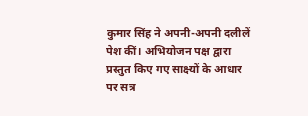कुमार सिंह ने अपनी-अपनी दलीलें पेश कीं। अभियोजन पक्ष द्वारा प्रस्तुत किए गए साक्ष्यों के आधार पर सत्र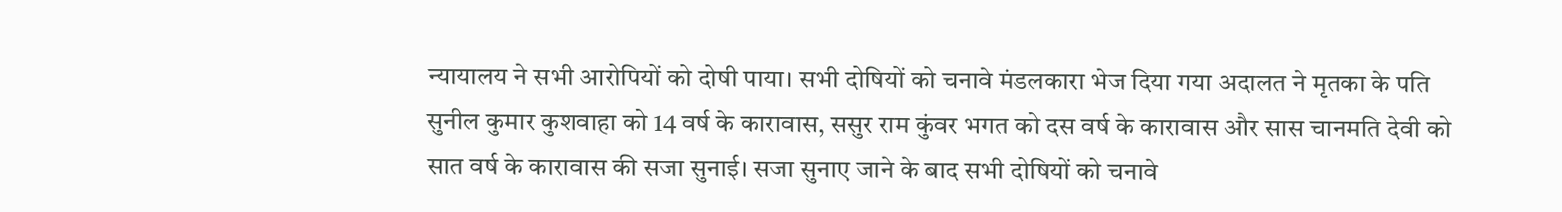न्यायालय ने सभी आरोपियों को दोषी पाया। सभी दोषियों को चनावे मंडलकारा भेज दिया गया अदालत ने मृतका के पति सुनील कुमार कुशवाहा को 14 वर्ष के कारावास, ससुर राम कुंवर भगत को दस वर्ष के कारावास और सास चानमति देवी को सात वर्ष के कारावास की सजा सुनाई। सजा सुनाए जाने के बाद सभी दोषियों को चनावे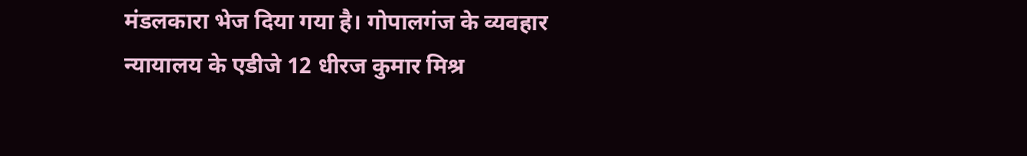मंडलकारा भेज दिया गया है। गोपालगंज के व्यवहार न्यायालय के एडीजे 12 धीरज कुमार मिश्र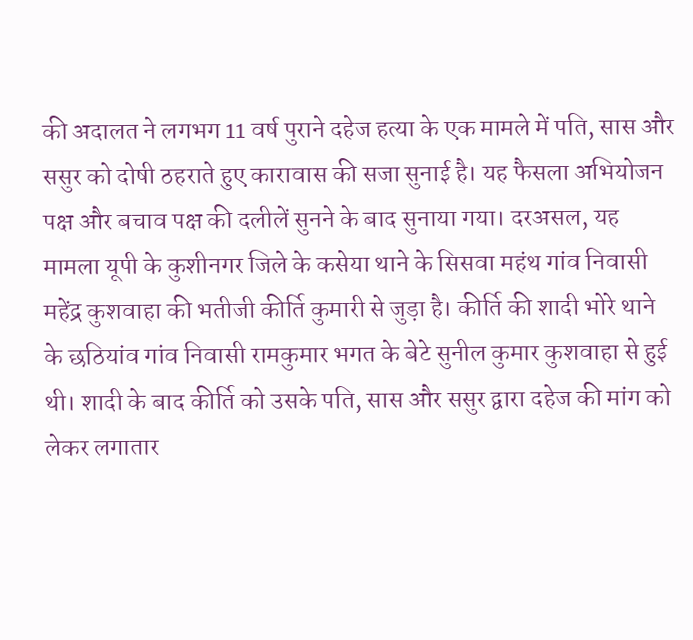की अदालत ने लगभग 11 वर्ष पुराने दहेज हत्या के एक मामले में पति, सास और ससुर को दोषी ठहराते हुए कारावास की सजा सुनाई है। यह फैसला अभियोजन पक्ष और बचाव पक्ष की दलीलें सुनने के बाद सुनाया गया। दरअसल, यह मामला यूपी के कुशीनगर जिले के कसेया थाने के सिसवा महंथ गांव निवासी महेंद्र कुशवाहा की भतीजी कीर्ति कुमारी से जुड़ा है। कीर्ति की शादी भोरे थाने के छठियांव गांव निवासी रामकुमार भगत के बेटे सुनील कुमार कुशवाहा से हुई थी। शादी के बाद कीर्ति को उसके पति, सास और ससुर द्वारा दहेज की मांग को लेकर लगातार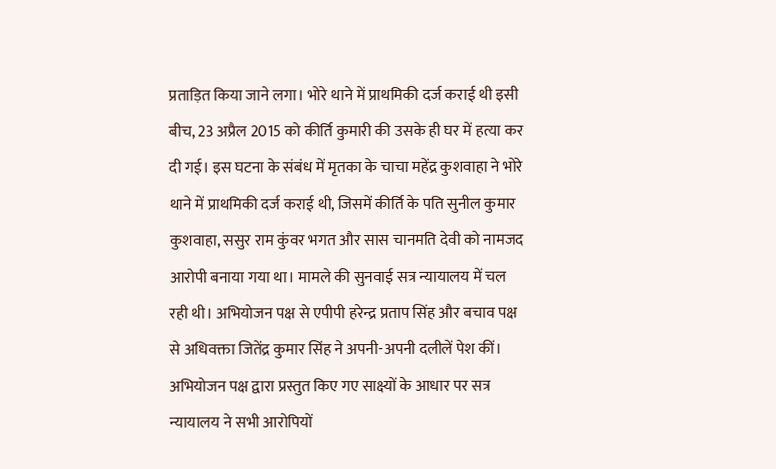प्रताड़ित किया जाने लगा। भोरे थाने में प्राथमिकी दर्ज कराई थी इसी बीच, 23 अप्रैल 2015 को कीर्ति कुमारी की उसके ही घर में हत्या कर दी गई। इस घटना के संबंध में मृतका के चाचा महेंद्र कुशवाहा ने भोरे थाने में प्राथमिकी दर्ज कराई थी, जिसमें कीर्ति के पति सुनील कुमार कुशवाहा, ससुर राम कुंवर भगत और सास चानमति देवी को नामजद आरोपी बनाया गया था। मामले की सुनवाई सत्र न्यायालय में चल रही थी। अभियोजन पक्ष से एपीपी हरेन्द्र प्रताप सिंह और बचाव पक्ष से अधिवक्ता जितेंद्र कुमार सिंह ने अपनी-अपनी दलीलें पेश कीं। अभियोजन पक्ष द्वारा प्रस्तुत किए गए साक्ष्यों के आधार पर सत्र न्यायालय ने सभी आरोपियों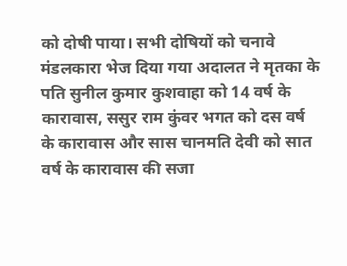को दोषी पाया। सभी दोषियों को चनावे मंडलकारा भेज दिया गया अदालत ने मृतका के पति सुनील कुमार कुशवाहा को 14 वर्ष के कारावास, ससुर राम कुंवर भगत को दस वर्ष के कारावास और सास चानमति देवी को सात वर्ष के कारावास की सजा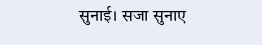सुनाई। सजा सुनाए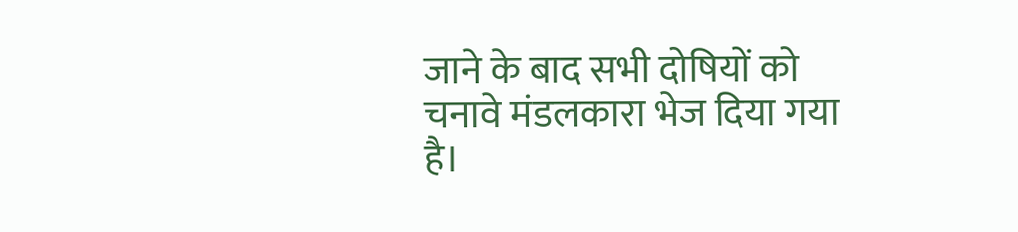जाने के बाद सभी दोषियों को चनावे मंडलकारा भेज दिया गया है।